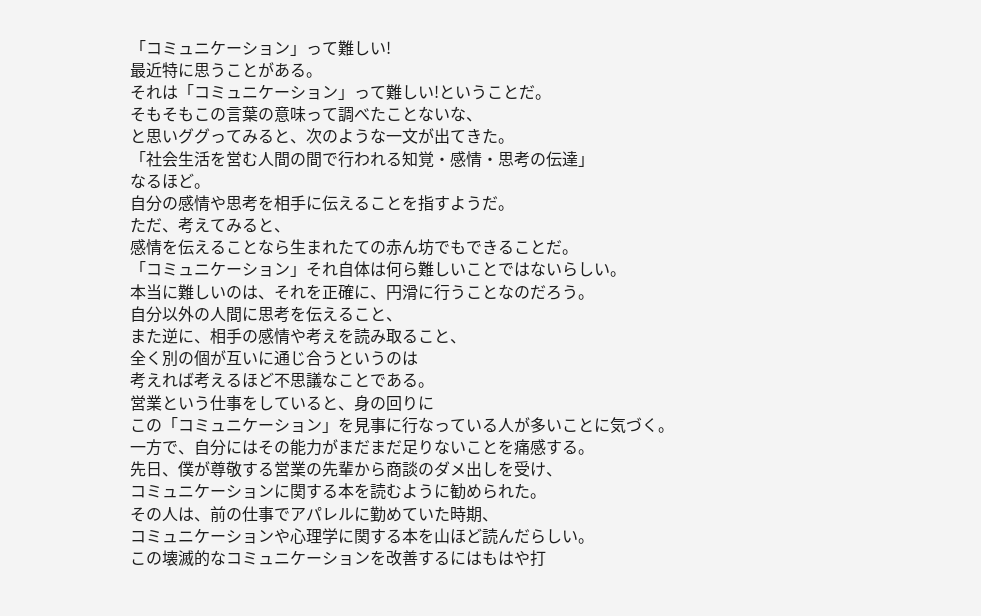「コミュニケーション」って難しい!
最近特に思うことがある。
それは「コミュニケーション」って難しい!ということだ。
そもそもこの言葉の意味って調べたことないな、
と思いググってみると、次のような一文が出てきた。
「社会生活を営む人間の間で行われる知覚・感情・思考の伝達」
なるほど。
自分の感情や思考を相手に伝えることを指すようだ。
ただ、考えてみると、
感情を伝えることなら生まれたての赤ん坊でもできることだ。
「コミュニケーション」それ自体は何ら難しいことではないらしい。
本当に難しいのは、それを正確に、円滑に行うことなのだろう。
自分以外の人間に思考を伝えること、
また逆に、相手の感情や考えを読み取ること、
全く別の個が互いに通じ合うというのは
考えれば考えるほど不思議なことである。
営業という仕事をしていると、身の回りに
この「コミュニケーション」を見事に行なっている人が多いことに気づく。
一方で、自分にはその能力がまだまだ足りないことを痛感する。
先日、僕が尊敬する営業の先輩から商談のダメ出しを受け、
コミュニケーションに関する本を読むように勧められた。
その人は、前の仕事でアパレルに勤めていた時期、
コミュニケーションや心理学に関する本を山ほど読んだらしい。
この壊滅的なコミュニケーションを改善するにはもはや打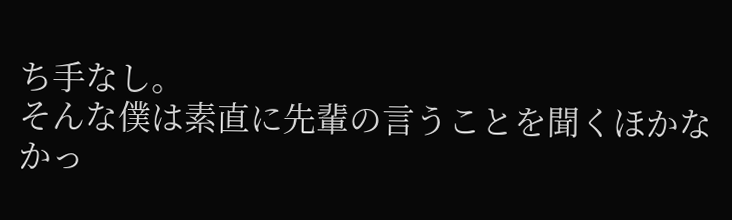ち手なし。
そんな僕は素直に先輩の言うことを聞くほかなかっ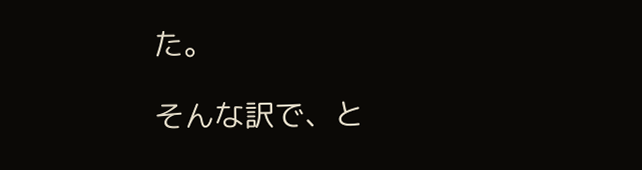た。

そんな訳で、と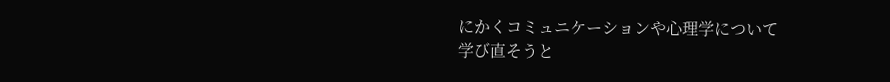にかくコミュニケーションや心理学について
学び直そうと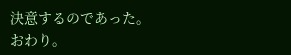決意するのであった。
おわり。